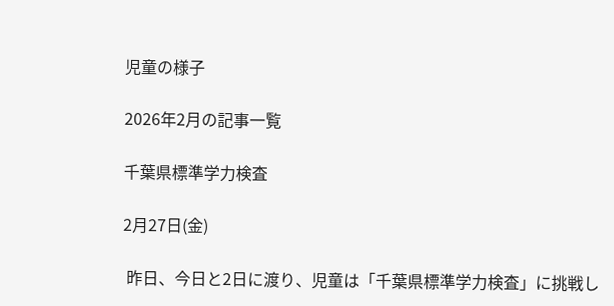児童の様子

2026年2月の記事一覧

千葉県標準学力検査

2月27日(金)

 昨日、今日と2日に渡り、児童は「千葉県標準学力検査」に挑戦し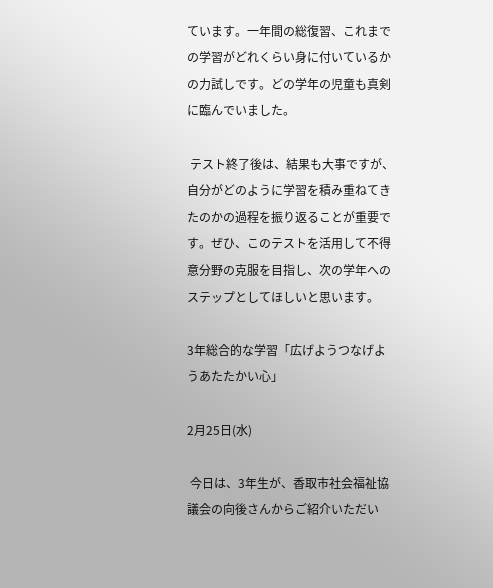ています。一年間の総復習、これまでの学習がどれくらい身に付いているかの力試しです。どの学年の児童も真剣に臨んでいました。

 テスト終了後は、結果も大事ですが、自分がどのように学習を積み重ねてきたのかの過程を振り返ることが重要です。ぜひ、このテストを活用して不得意分野の克服を目指し、次の学年へのステップとしてほしいと思います。

3年総合的な学習「広げようつなげようあたたかい心」

2月25日(水)

 今日は、3年生が、香取市社会福祉協議会の向後さんからご紹介いただい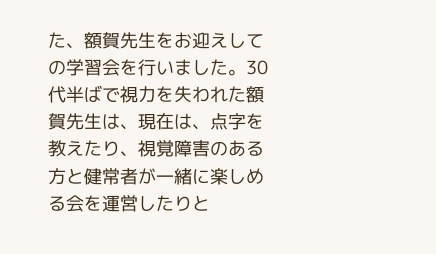た、額賀先生をお迎えしての学習会を行いました。30代半ばで視力を失われた額賀先生は、現在は、点字を教えたり、視覚障害のある方と健常者が一緒に楽しめる会を運営したりと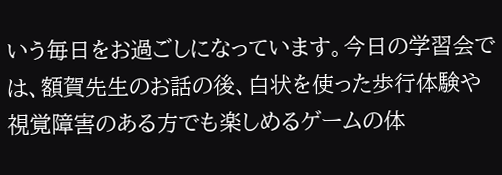いう毎日をお過ごしになっています。今日の学習会では、額賀先生のお話の後、白状を使った歩行体験や視覚障害のある方でも楽しめるゲームの体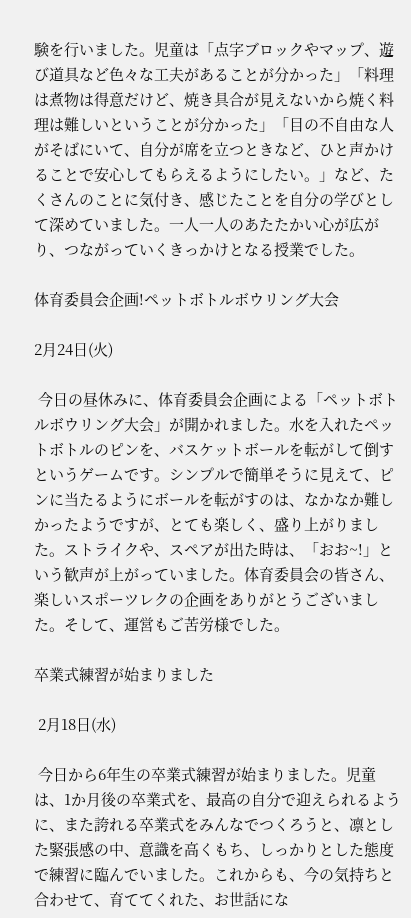験を行いました。児童は「点字ブロックやマップ、遊び道具など色々な工夫があることが分かった」「料理は煮物は得意だけど、焼き具合が見えないから焼く料理は難しいということが分かった」「目の不自由な人がそばにいて、自分が席を立つときなど、ひと声かけることで安心してもらえるようにしたい。」など、たくさんのことに気付き、感じたことを自分の学びとして深めていました。一人一人のあたたかい心が広がり、つながっていくきっかけとなる授業でした。

体育委員会企画!ペットボトルボウリング大会

2月24日(火)

 今日の昼休みに、体育委員会企画による「ペットボトルボウリング大会」が開かれました。水を入れたペットボトルのピンを、バスケットボールを転がして倒すというゲームです。シンプルで簡単そうに見えて、ピンに当たるようにボールを転がすのは、なかなか難しかったようですが、とても楽しく、盛り上がりました。ストライクや、スペアが出た時は、「おお~!」という歓声が上がっていました。体育委員会の皆さん、楽しいスポーツレクの企画をありがとうございました。そして、運営もご苦労様でした。

卒業式練習が始まりました

 2月18日(水)

 今日から6年生の卒業式練習が始まりました。児童は、1か月後の卒業式を、最高の自分で迎えられるように、また誇れる卒業式をみんなでつくろうと、凛とした緊張感の中、意識を高くもち、しっかりとした態度で練習に臨んでいました。これからも、今の気持ちと合わせて、育ててくれた、お世話にな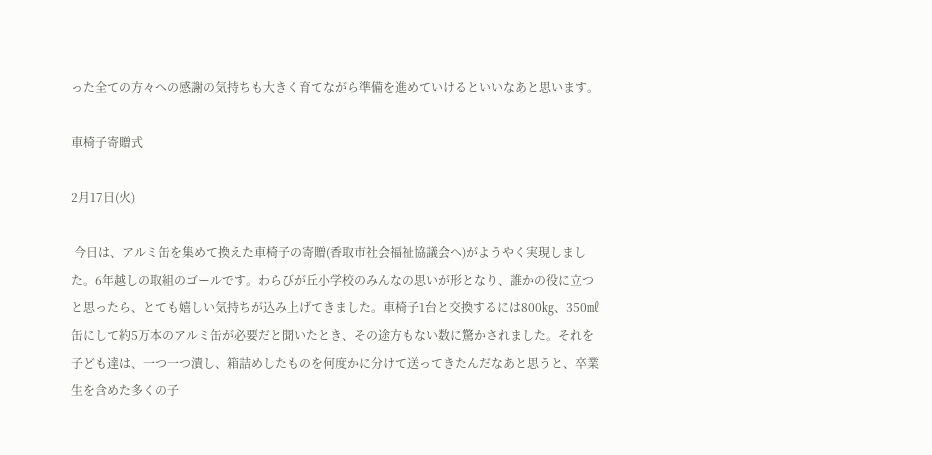った全ての方々への感謝の気持ちも大きく育てながら準備を進めていけるといいなあと思います。

車椅子寄贈式

2月17日(火)

 今日は、アルミ缶を集めて換えた車椅子の寄贈(香取市社会福祉協議会へ)がようやく実現しました。6年越しの取組のゴールです。わらびが丘小学校のみんなの思いが形となり、誰かの役に立つと思ったら、とても嬉しい気持ちが込み上げてきました。車椅子1台と交換するには800㎏、350㎖缶にして約5万本のアルミ缶が必要だと聞いたとき、その途方もない数に驚かされました。それを子ども達は、一つ一つ潰し、箱詰めしたものを何度かに分けて送ってきたんだなあと思うと、卒業生を含めた多くの子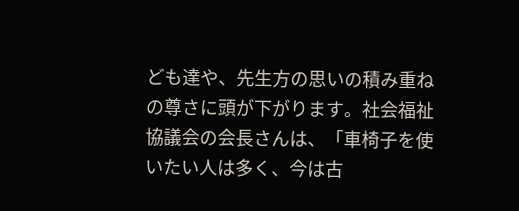ども達や、先生方の思いの積み重ねの尊さに頭が下がります。社会福祉協議会の会長さんは、「車椅子を使いたい人は多く、今は古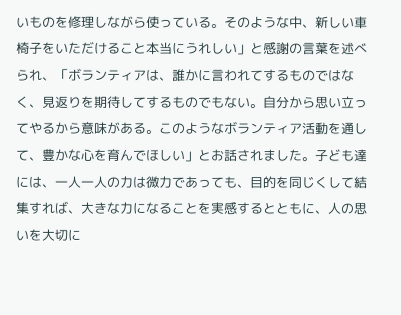いものを修理しながら使っている。そのような中、新しい車椅子をいただけること本当にうれしい」と感謝の言葉を述べられ、「ボランティアは、誰かに言われてするものではなく、見返りを期待してするものでもない。自分から思い立ってやるから意味がある。このようなボランティア活動を通して、豊かな心を育んでほしい」とお話されました。子ども達には、一人一人の力は微力であっても、目的を同じくして結集すれば、大きな力になることを実感するとともに、人の思いを大切に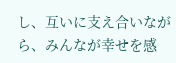し、互いに支え合いながら、みんなが幸せを感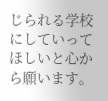じられる学校にしていってほしいと心から願います。